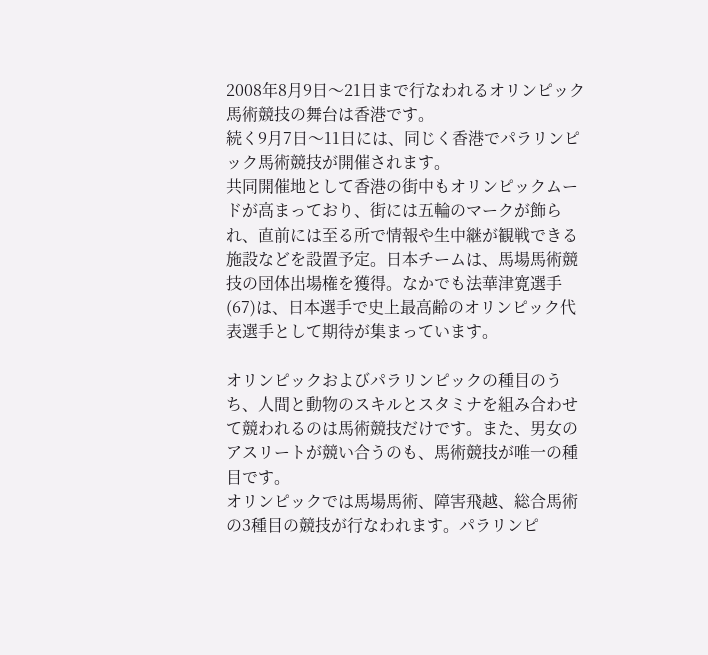2008年8月9日〜21日まで行なわれるオリンピック馬術競技の舞台は香港です。
続く9月7日〜11日には、同じく香港でパラリンピック馬術競技が開催されます。
共同開催地として香港の街中もオリンピックムードが高まっており、街には五輪のマークが飾られ、直前には至る所で情報や生中継が観戦できる施設などを設置予定。日本チームは、馬場馬術競技の団体出場権を獲得。なかでも法華津寛選手(67)は、日本選手で史上最高齢のオリンピック代表選手として期待が集まっています。

オリンピックおよびパラリンピックの種目のうち、人間と動物のスキルとスタミナを組み合わせて競われるのは馬術競技だけです。また、男女のアスリートが競い合うのも、馬術競技が唯一の種目です。
オリンピックでは馬場馬術、障害飛越、総合馬術の3種目の競技が行なわれます。パラリンピ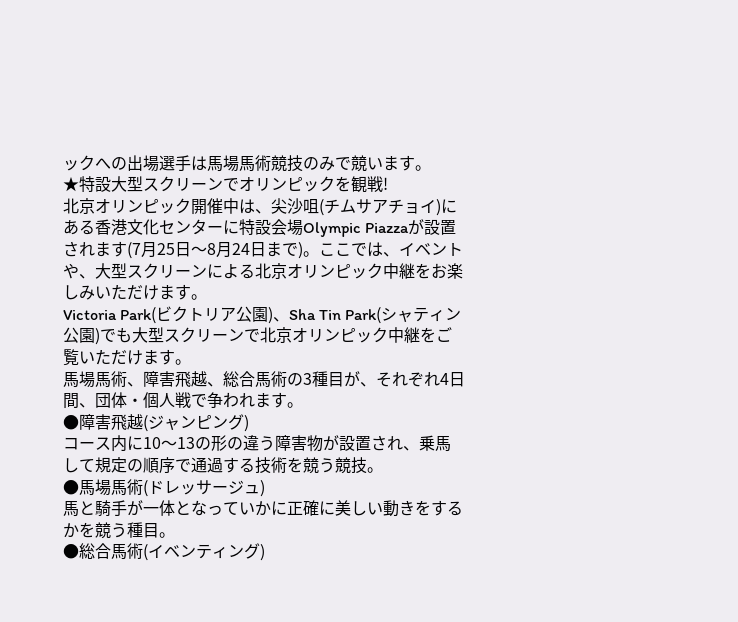ックへの出場選手は馬場馬術競技のみで競います。
★特設大型スクリーンでオリンピックを観戦!
北京オリンピック開催中は、尖沙咀(チムサアチョイ)にある香港文化センターに特設会場Olympic Piazzaが設置されます(7月25日〜8月24日まで)。ここでは、イベントや、大型スクリーンによる北京オリンピック中継をお楽しみいただけます。
Victoria Park(ビクトリア公園)、Sha Tin Park(シャティン公園)でも大型スクリーンで北京オリンピック中継をご覧いただけます。
馬場馬術、障害飛越、総合馬術の3種目が、それぞれ4日間、団体・個人戦で争われます。
●障害飛越(ジャンピング)
コース内に10〜13の形の違う障害物が設置され、乗馬して規定の順序で通過する技術を競う競技。
●馬場馬術(ドレッサージュ)
馬と騎手が一体となっていかに正確に美しい動きをするかを競う種目。
●総合馬術(イベンティング)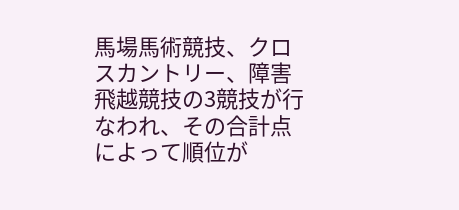馬場馬術競技、クロスカントリー、障害飛越競技の3競技が行なわれ、その合計点によって順位が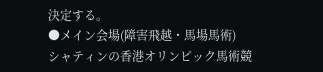決定する。
●メイン会場(障害飛越・馬場馬術)
シャティンの香港オリンピック馬術競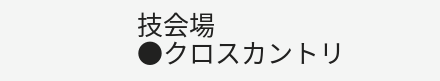技会場
●クロスカントリ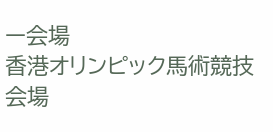ー会場
香港オリンピック馬術競技会場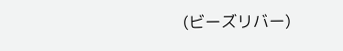(ビーズリバー)